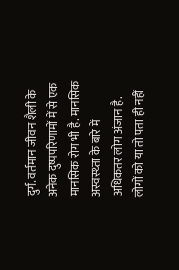दुर्ग. वर्तमान जीवन शैली के अनेक दुष्पपरिणामों में से एक मानसिक रोग भी है. मानसिक अस्वस्थ्ता के बारे में अधिकतर लोग अंजान है. लोगों को या तो पता ही नहीं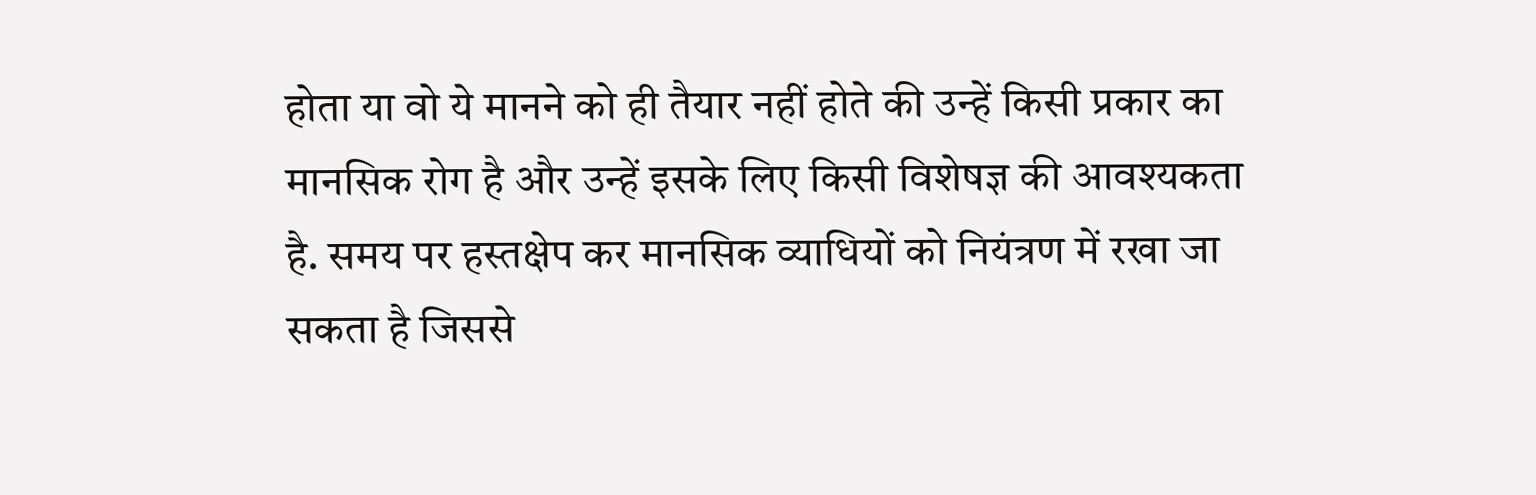होता या वो ये मानने को ही तैयार नहीं होते की उन्हें किसी प्रकार का मानसिक रोग है और उन्हें इसके लिए किसी विशेषज्ञ की आवश्यकता है. समय पर हस्तक्षेप कर मानसिक व्याधियों को नियंत्रण में रखा जा सकता है जिससे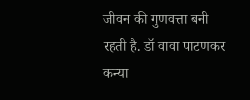जीवन की गुणवत्ता बनी रहती है. डॉ वावा पाटणकर कन्या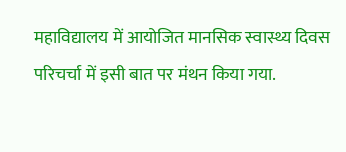महाविद्यालय में आयोजित मानसिक स्वास्थ्य दिवस परिचर्चा में इसी बात पर मंथन किया गया.